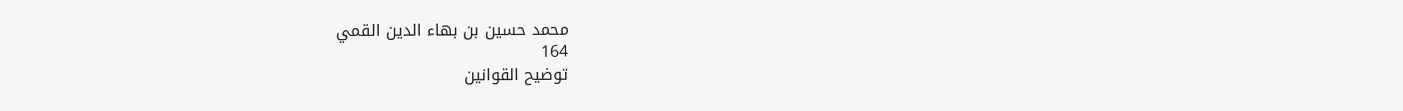محمد حسين بن بهاء الدين القمي
164
توضيح القوانين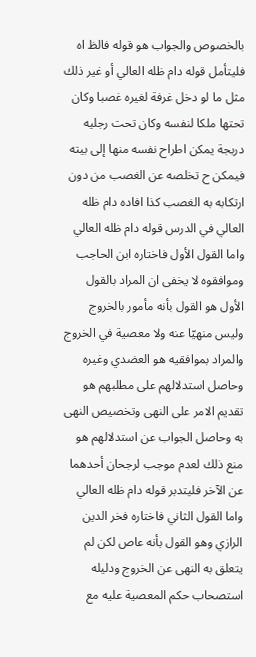بالخصوص والجواب هو قوله فالظ اه فليتأمل قوله دام ظله العالي أو غير ذلك مثل ما لو دخل غرفة لغيره غصبا وكان تحتها ملكا لنفسه وكان تحت رجليه دربجة يمكن اطراح نفسه منها إلى بيته فيمكن ح تخلصه عن الغصب من دون ارتكابه به الغصب كذا افاده دام ظله العالي في الدرس قوله دام ظله العالي واما القول الأول فاختاره ابن الحاجب وموافقوه لا يخفى ان المراد بالقول الأول هو القول بأنه مأمور بالخروج وليس منهيّا عنه ولا معصية في الخروج والمراد بموافقيه هو العضدي وغيره وحاصل استدلالهم على مطلبهم هو تقديم الامر على النهى وتخصيص النهى به وحاصل الجواب عن استدلالهم هو منع ذلك لعدم موجب لرجحان أحدهما عن الآخر فليتدبر قوله دام ظله العالي واما القول الثاني فاختاره فخر الدين الرازي وهو القول بأنه عاص لكن لم يتعلق به النهى عن الخروج ودليله استصحاب حكم المعصية عليه مع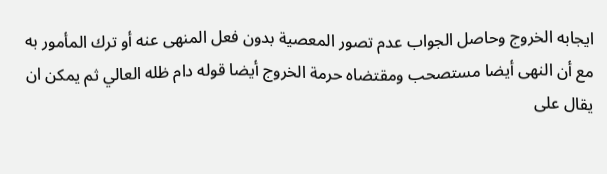ايجابه الخروج وحاصل الجواب عدم تصور المعصية بدون فعل المنهى عنه أو ترك المأمور به مع أن النهى أيضا مستصحب ومقتضاه حرمة الخروج أيضا قوله دام ظله العالي ثم يمكن ان يقال على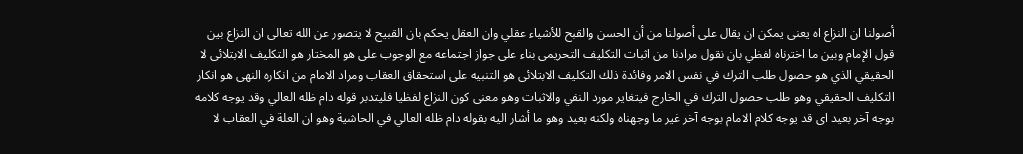أصولنا ان النزاع اه يعنى يمكن ان يقال على أصولنا من أن الحسن والقبح للأشياء عقلي وان العقل يحكم بان القبيح لا يتصور عن الله تعالى ان النزاع بين قول الإمام وبين ما اخترناه لفظي بان نقول مرادنا من اثبات التكليف التحريمى بناء على جواز اجتماعه مع الوجوب على هو المختار هو التكليف الابتلائى لا الحقيقي الذي هو حصول طلب الترك في نفس الامر وفائدة ذلك التكليف الابتلائى هو التنبيه على استحقاق العقاب ومراد الامام من انكاره النهى هو انكار التكليف الحقيقي وهو طلب حصول الترك في الخارج فيتغاير مورد النفي والاثبات وهو معنى كون النزاع لفظيا فليتدبر قوله دام ظله العالي وقد يوجه كلامه بوجه آخر بعيد اى قد يوجه كلام الامام بوجه آخر غير ما وجهناه ولكنه بعيد وهو ما أشار اليه بقوله دام ظله العالي في الحاشية وهو ان العلة في العقاب لا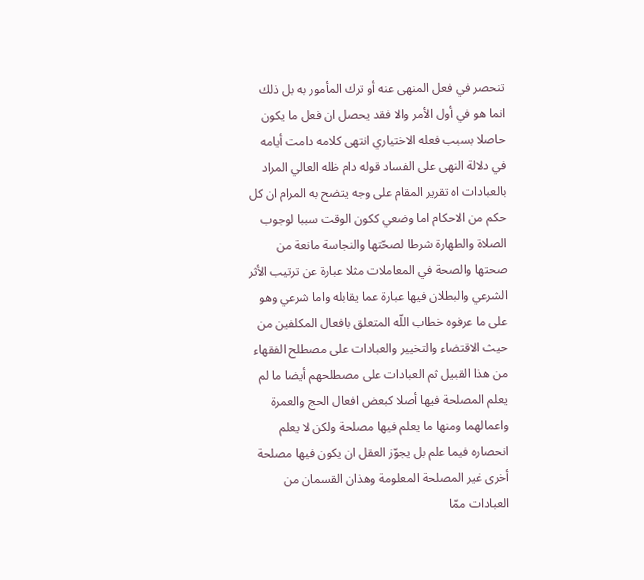تنحصر في فعل المنهى عنه أو ترك المأمور به بل ذلك انما هو في أول الأمر والا فقد يحصل ان فعل ما يكون حاصلا بسبب فعله الاختياري انتهى كلامه دامت أيامه في دلالة النهى على الفساد قوله دام ظله العالي المراد بالعبادات اه تقرير المقام على وجه يتضح به المرام ان كل حكم من الاحكام اما وضعي ككون الوقت سببا لوجوب الصلاة والطهارة شرطا لصحّتها والنجاسة مانعة من صحتها والصحة في المعاملات مثلا عبارة عن ترتيب الأثر الشرعي والبطلان فيها عبارة عما يقابله واما شرعي وهو على ما عرفوه خطاب اللّه المتعلق بافعال المكلفين من حيث الاقتضاء والتخيير والعبادات على مصطلح الفقهاء من هذا القبيل ثم العبادات على مصطلحهم أيضا ما لم يعلم المصلحة فيها أصلا كبعض افعال الحج والعمرة واعمالهما ومنها ما يعلم فيها مصلحة ولكن لا يعلم انحصاره فيما علم بل يجوّز العقل ان يكون فيها مصلحة أخرى غير المصلحة المعلومة وهذان القسمان من العبادات ممّا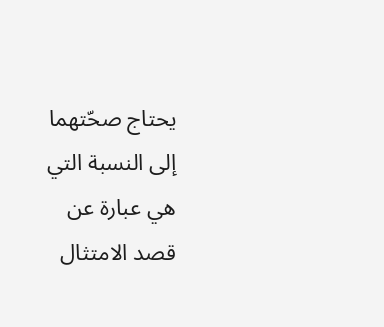يحتاج صحّتهما إلى النسبة التي هي عبارة عن قصد الامتثال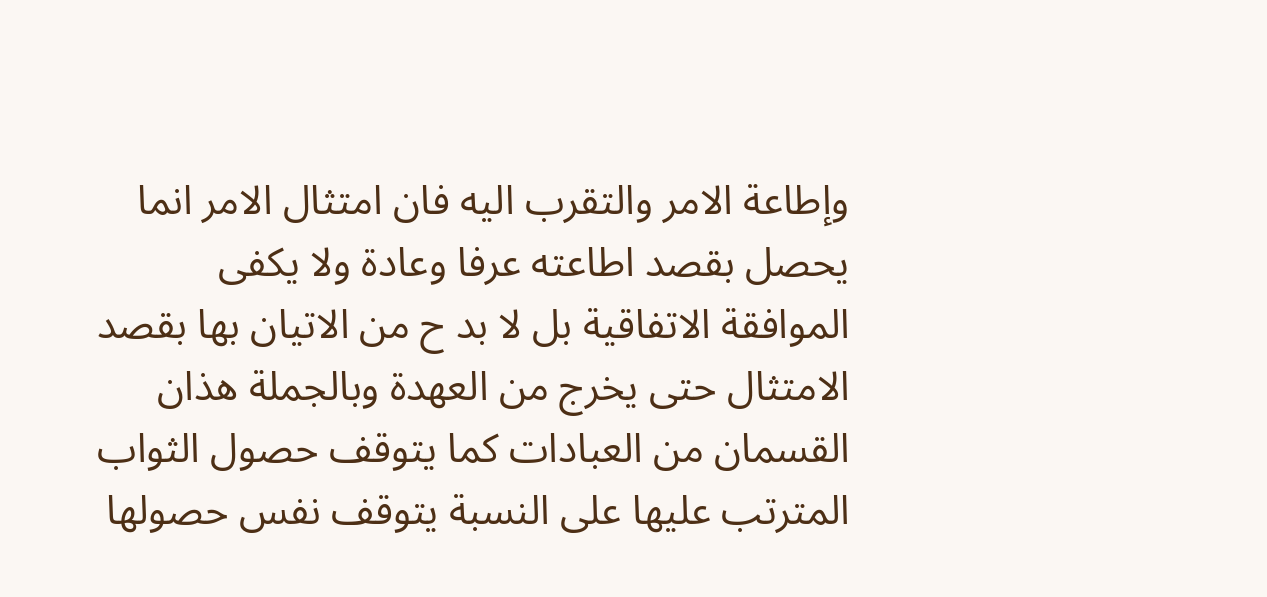وإطاعة الامر والتقرب اليه فان امتثال الامر انما يحصل بقصد اطاعته عرفا وعادة ولا يكفى الموافقة الاتفاقية بل لا بد ح من الاتيان بها بقصد الامتثال حتى يخرج من العهدة وبالجملة هذان القسمان من العبادات كما يتوقف حصول الثواب المترتب عليها على النسبة يتوقف نفس حصولها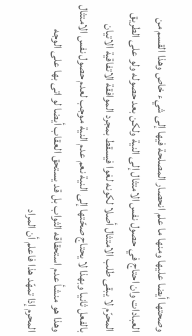وصحتها أيضا عليها ومنها ما علم انحصار المصلحة فيها إلى شيء خاص وهذا القسم من العبادات وان احتاج في حصول نفس الامتثال إلى النية ولكن بعد حصوله ولو على الطريق المحرّم لا يبقى طلب الامتثال أصلا لكونه لغوا فيسقط بمجرد الموافقة الاتفاقية الاتيان بالفعل ثانيا وبهذا لا يحتاج صحّتها إلى النية نعم عدم النية موجب لعدم حصول نفس الامتثال وهذا هو منشأ عدم استحقاقه الثواب بل قد يستحق العقاب أيضا لو اتى بها على الوجه المحرم إذا تمهّد هذا فاعلم أن المراد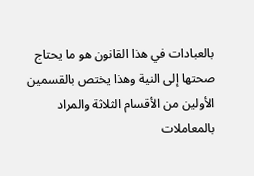بالعبادات في هذا القانون هو ما يحتاج صحتها إلى النية وهذا يختص بالقسمين الأولين من الأقسام الثلاثة والمراد بالمعاملات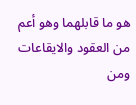هو ما قابلهما وهو أعم من العقود والايقاعات ومن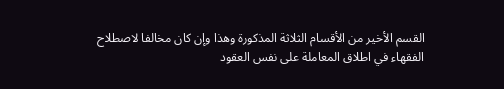القسم الأخير من الأقسام الثلاثة المذكورة وهذا وإن كان مخالفا لاصطلاح الفقهاء في اطلاق المعاملة على نفس العقود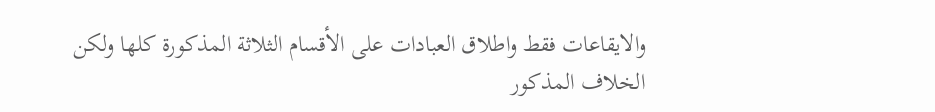والايقاعات فقط واطلاق العبادات على الأقسام الثلاثة المذكورة كلها ولكن الخلاف المذكور